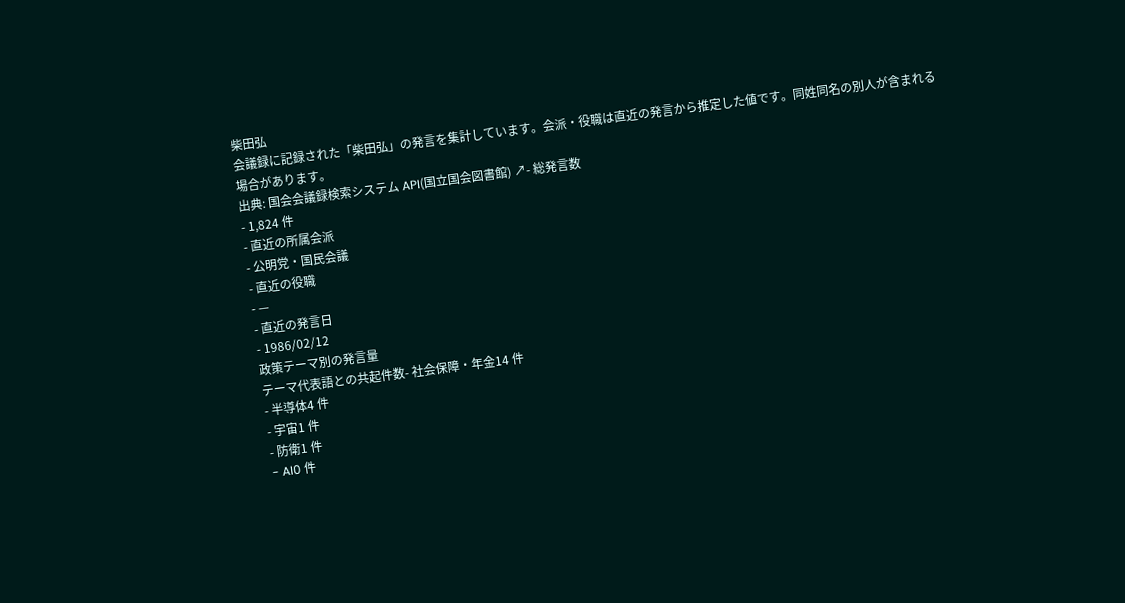柴田弘
会議録に記録された「柴田弘」の発言を集計しています。会派・役職は直近の発言から推定した値です。同姓同名の別人が含まれる場合があります。
出典: 国会会議録検索システム API(国立国会図書館) ↗- 総発言数
- 1,824 件
- 直近の所属会派
- 公明党・国民会議
- 直近の役職
- —
- 直近の発言日
- 1986/02/12
政策テーマ別の発言量
テーマ代表語との共起件数- 社会保障・年金14 件
- 半導体4 件
- 宇宙1 件
- 防衛1 件
- AI0 件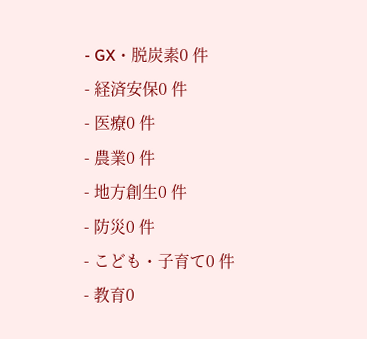- GX・脱炭素0 件
- 経済安保0 件
- 医療0 件
- 農業0 件
- 地方創生0 件
- 防災0 件
- こども・子育て0 件
- 教育0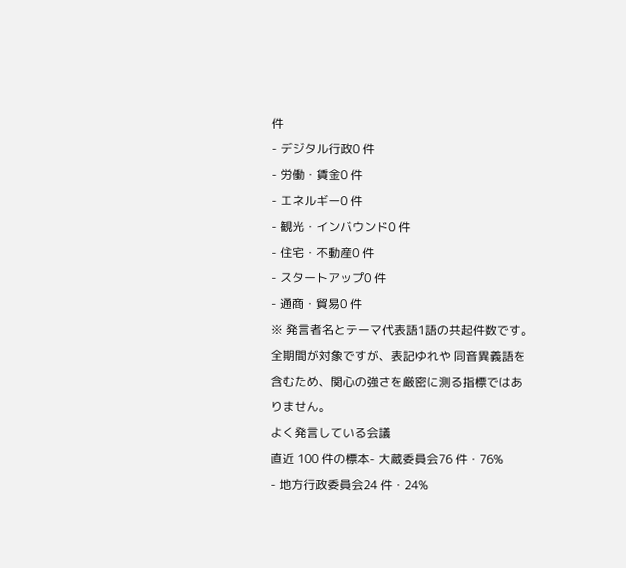件
- デジタル行政0 件
- 労働・賃金0 件
- エネルギー0 件
- 観光・インバウンド0 件
- 住宅・不動産0 件
- スタートアップ0 件
- 通商・貿易0 件
※ 発言者名とテーマ代表語1語の共起件数です。全期間が対象ですが、表記ゆれや 同音異義語を含むため、関心の強さを厳密に測る指標ではありません。
よく発言している会議
直近 100 件の標本- 大蔵委員会76 件・76%
- 地方行政委員会24 件・24%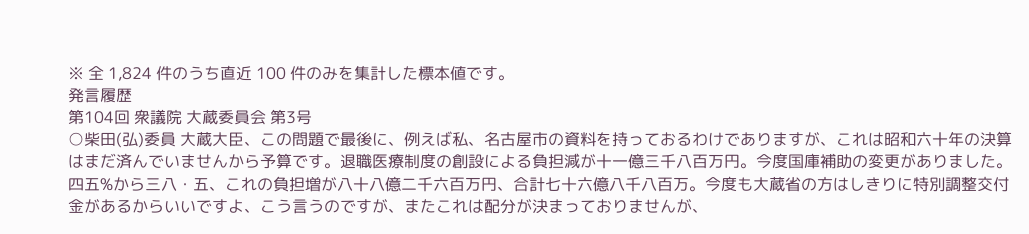※ 全 1,824 件のうち直近 100 件のみを集計した標本値です。
発言履歴
第104回 衆議院 大蔵委員会 第3号
○柴田(弘)委員 大蔵大臣、この問題で最後に、例えば私、名古屋市の資料を持っておるわけでありますが、これは昭和六十年の決算はまだ済んでいませんから予算です。退職医療制度の創設による負担減が十一億三千八百万円。今度国庫補助の変更がありました。四五%から三八・五、これの負担増が八十八億二千六百万円、合計七十六億八千八百万。今度も大蔵省の方はしきりに特別調整交付金があるからいいですよ、こう言うのですが、またこれは配分が決まっておりませんが、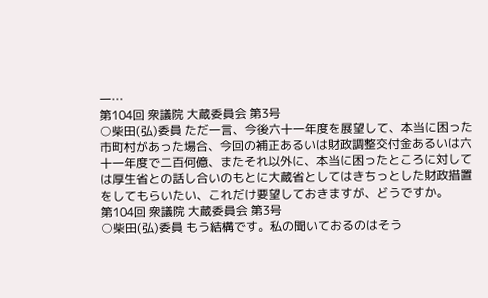一…
第104回 衆議院 大蔵委員会 第3号
○柴田(弘)委員 ただ一言、今後六十一年度を展望して、本当に困った市町村があった場合、今回の補正あるいは財政調整交付金あるいは六十一年度で二百何億、またそれ以外に、本当に困ったところに対しては厚生省との話し合いのもとに大蔵省としてはきちっとした財政措置をしてもらいたい、これだけ要望しておきますが、どうですか。
第104回 衆議院 大蔵委員会 第3号
○柴田(弘)委員 もう結構です。私の聞いておるのはそう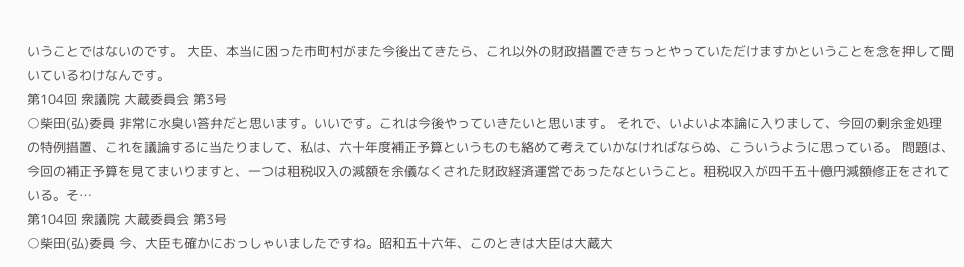いうことではないのです。 大臣、本当に困った市町村がまた今後出てきたら、これ以外の財政措置できちっとやっていただけますかということを念を押して聞いているわけなんです。
第104回 衆議院 大蔵委員会 第3号
○柴田(弘)委員 非常に水臭い答弁だと思います。いいです。これは今後やっていきたいと思います。 それで、いよいよ本論に入りまして、今回の剰余金処理の特例措置、これを議論するに当たりまして、私は、六十年度補正予算というものも絡めて考えていかなければならぬ、こういうように思っている。 問題は、今回の補正予算を見てまいりますと、一つは租税収入の減額を余儀なくされた財政経済運営であったなということ。租税収入が四千五十億円減額修正をされている。そ…
第104回 衆議院 大蔵委員会 第3号
○柴田(弘)委員 今、大臣も確かにおっしゃいましたですね。昭和五十六年、このときは大臣は大蔵大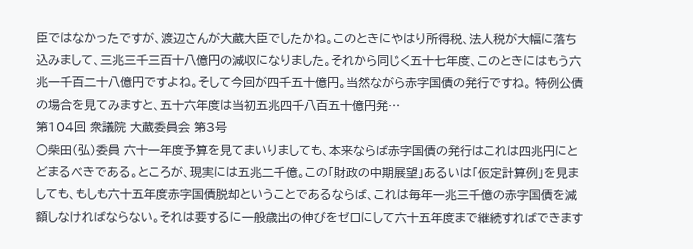臣ではなかったですが、渡辺さんが大蔵大臣でしたかね。このときにやはり所得税、法人税が大幅に落ち込みまして、三兆三千三百十八億円の減収になりました。それから同じく五十七年度、このときにはもう六兆一千百二十八億円ですよね。そして今回が四千五十億円。当然ながら赤字国債の発行ですね。 特例公債の場合を見てみますと、五十六年度は当初五兆四千八百五十億円発…
第104回 衆議院 大蔵委員会 第3号
○柴田(弘)委員 六十一年度予算を見てまいりましても、本来ならば赤字国債の発行はこれは四兆円にとどまるべきである。ところが、現実には五兆二千億。この「財政の中期展望」あるいは「仮定計算例」を見ましても、もしも六十五年度赤字国債脱却ということであるならば、これは毎年一兆三千億の赤字国債を減額しなければならない。それは要するに一般歳出の伸びをゼロにして六十五年度まで継続すればできます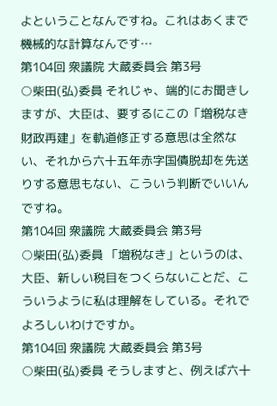よということなんですね。これはあくまで機械的な計算なんです…
第104回 衆議院 大蔵委員会 第3号
○柴田(弘)委員 それじゃ、端的にお聞きしますが、大臣は、要するにこの「増税なき財政再建」を軌道修正する意思は全然ない、それから六十五年赤字国債脱却を先送りする意思もない、こういう判断でいいんですね。
第104回 衆議院 大蔵委員会 第3号
○柴田(弘)委員 「増税なき」というのは、大臣、新しい税目をつくらないことだ、こういうように私は理解をしている。それでよろしいわけですか。
第104回 衆議院 大蔵委員会 第3号
○柴田(弘)委員 そうしますと、例えば六十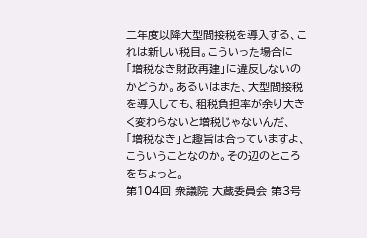二年度以降大型間接税を導入する、これは新しい税目。こういった場合に「増税なき財政再建」に違反しないのかどうか。あるいはまた、大型間接税を導入しても、租税負担率が余り大きく変わらないと増税じゃないんだ、「増税なき」と趣旨は合っていますよ、こういうことなのか。その辺のところをちょっと。
第104回 衆議院 大蔵委員会 第3号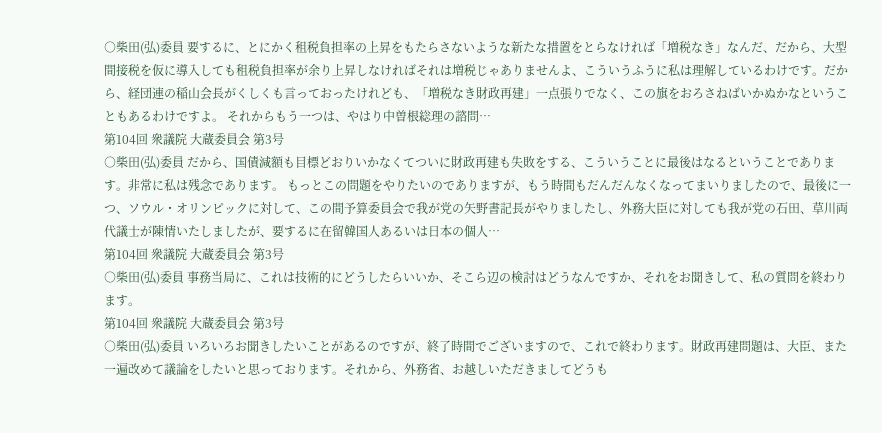○柴田(弘)委員 要するに、とにかく租税負担率の上昇をもたらさないような新たな措置をとらなければ「増税なき」なんだ、だから、大型間接税を仮に導入しても租税負担率が余り上昇しなければそれは増税じゃありませんよ、こういうふうに私は理解しているわけです。だから、経団連の稲山会長がくしくも言っておったけれども、「増税なき財政再建」一点張りでなく、この旗をおろさねばいかぬかなということもあるわけですよ。 それからもう一つは、やはり中曽根総理の諮問…
第104回 衆議院 大蔵委員会 第3号
○柴田(弘)委員 だから、国債減額も目標どおりいかなくてついに財政再建も失敗をする、こういうことに最後はなるということであります。非常に私は残念であります。 もっとこの問題をやりたいのでありますが、もう時間もだんだんなくなってまいりましたので、最後に一つ、ソウル・オリンピックに対して、この間予算委員会で我が党の矢野書記長がやりましたし、外務大臣に対しても我が党の石田、草川両代議士が陳情いたしましたが、要するに在留韓国人あるいは日本の個人…
第104回 衆議院 大蔵委員会 第3号
○柴田(弘)委員 事務当局に、これは技術的にどうしたらいいか、そこら辺の検討はどうなんですか、それをお聞きして、私の質問を終わります。
第104回 衆議院 大蔵委員会 第3号
○柴田(弘)委員 いろいろお聞きしたいことがあるのですが、終了時間でございますので、これで終わります。財政再建問題は、大臣、また一遍改めて議論をしたいと思っております。それから、外務省、お越しいただきましてどうも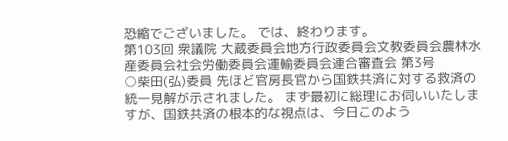恐縮でございました。 では、終わります。
第103回 衆議院 大蔵委員会地方行政委員会文教委員会農林水産委員会社会労働委員会運輸委員会連合審査会 第3号
○柴田(弘)委員 先ほど官房長官から国鉄共済に対する救済の統一見解が示されました。 まず最初に総理にお伺いいたしますが、国鉄共済の根本的な視点は、今日このよう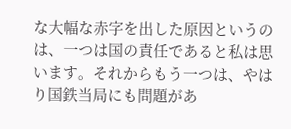な大幅な赤字を出した原因というのは、一つは国の責任であると私は思います。それからもう一つは、やはり国鉄当局にも問題があ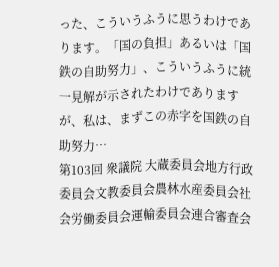った、こういうふうに思うわけであります。「国の負担」あるいは「国鉄の自助努力」、こういうふうに統一見解が示されたわけでありますが、私は、まずこの赤字を国鉄の自助努力…
第103回 衆議院 大蔵委員会地方行政委員会文教委員会農林水産委員会社会労働委員会運輸委員会連合審査会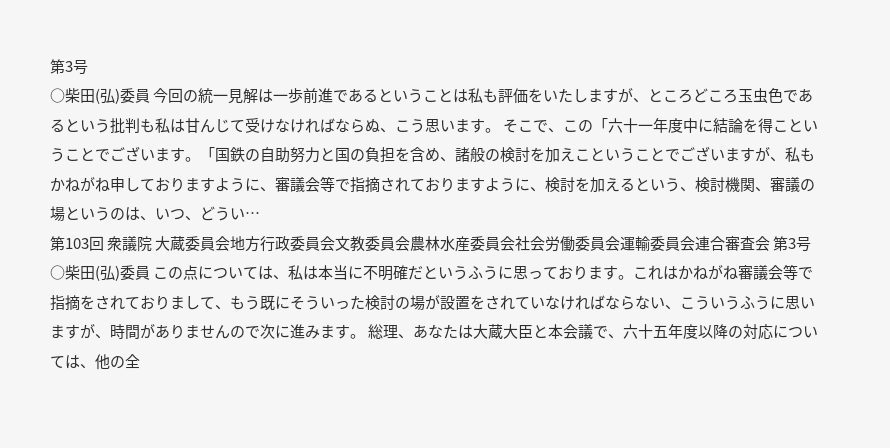第3号
○柴田(弘)委員 今回の統一見解は一歩前進であるということは私も評価をいたしますが、ところどころ玉虫色であるという批判も私は甘んじて受けなければならぬ、こう思います。 そこで、この「六十一年度中に結論を得こということでございます。「国鉄の自助努力と国の負担を含め、諸般の検討を加えこということでございますが、私もかねがね申しておりますように、審議会等で指摘されておりますように、検討を加えるという、検討機関、審議の場というのは、いつ、どうい…
第103回 衆議院 大蔵委員会地方行政委員会文教委員会農林水産委員会社会労働委員会運輸委員会連合審査会 第3号
○柴田(弘)委員 この点については、私は本当に不明確だというふうに思っております。これはかねがね審議会等で指摘をされておりまして、もう既にそういった検討の場が設置をされていなければならない、こういうふうに思いますが、時間がありませんので次に進みます。 総理、あなたは大蔵大臣と本会議で、六十五年度以降の対応については、他の全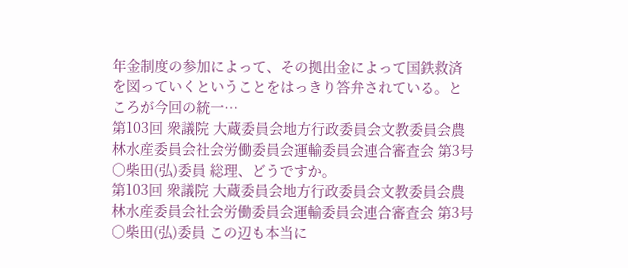年金制度の参加によって、その拠出金によって国鉄救済を図っていくということをはっきり答弁されている。ところが今回の統一…
第103回 衆議院 大蔵委員会地方行政委員会文教委員会農林水産委員会社会労働委員会運輸委員会連合審査会 第3号
○柴田(弘)委員 総理、どうですか。
第103回 衆議院 大蔵委員会地方行政委員会文教委員会農林水産委員会社会労働委員会運輸委員会連合審査会 第3号
○柴田(弘)委員 この辺も本当に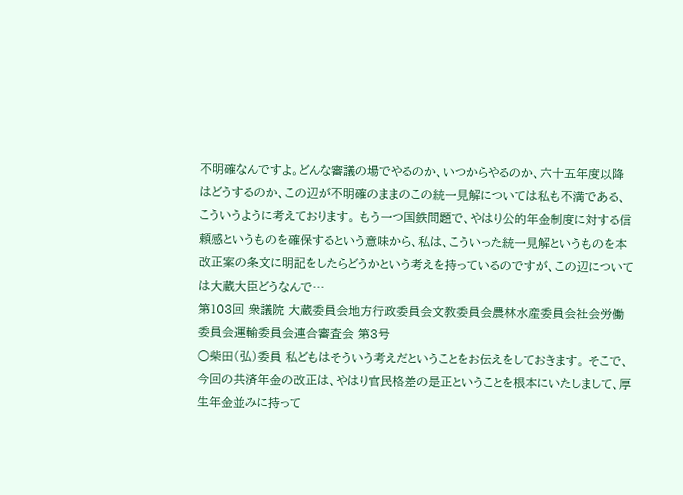不明確なんですよ。どんな審議の場でやるのか、いつからやるのか、六十五年度以降はどうするのか、この辺が不明確のままのこの統一見解については私も不満である、こういうように考えております。 もう一つ国鉄問題で、やはり公的年金制度に対する信頼感というものを確保するという意味から、私は、こういった統一見解というものを本改正案の条文に明記をしたらどうかという考えを持っているのですが、この辺については大蔵大臣どうなんで…
第103回 衆議院 大蔵委員会地方行政委員会文教委員会農林水産委員会社会労働委員会運輸委員会連合審査会 第3号
○柴田(弘)委員 私どもはそういう考えだということをお伝えをしておきます。 そこで、今回の共済年金の改正は、やはり官民格差の是正ということを根本にいたしまして、厚生年金並みに持って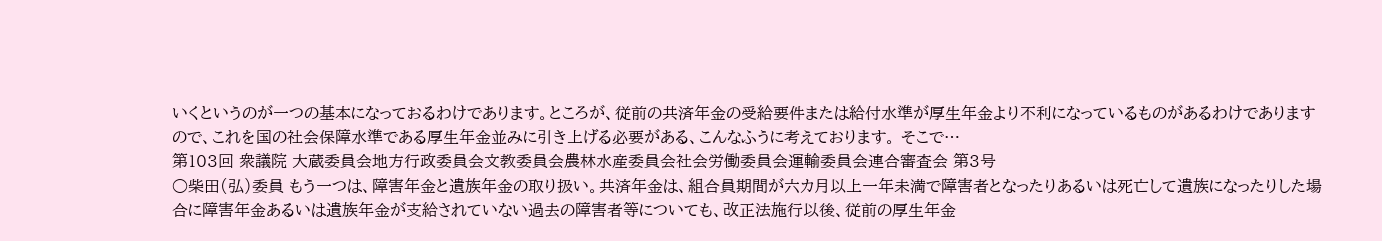いくというのが一つの基本になっておるわけであります。ところが、従前の共済年金の受給要件または給付水準が厚生年金より不利になっているものがあるわけでありますので、これを国の社会保障水準である厚生年金並みに引き上げる必要がある、こんなふうに考えております。 そこで…
第103回 衆議院 大蔵委員会地方行政委員会文教委員会農林水産委員会社会労働委員会運輸委員会連合審査会 第3号
○柴田(弘)委員 もう一つは、障害年金と遺族年金の取り扱い。共済年金は、組合員期間が六カ月以上一年未満で障害者となったりあるいは死亡して遺族になったりした場合に障害年金あるいは遺族年金が支給されていない過去の障害者等についても、改正法施行以後、従前の厚生年金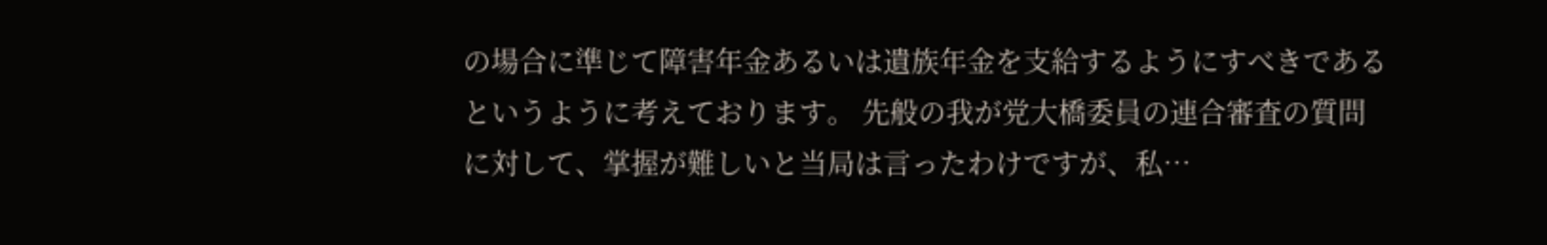の場合に準じて障害年金あるいは遺族年金を支給するようにすべきであるというように考えております。 先般の我が党大橋委員の連合審査の質問に対して、掌握が難しいと当局は言ったわけですが、私…